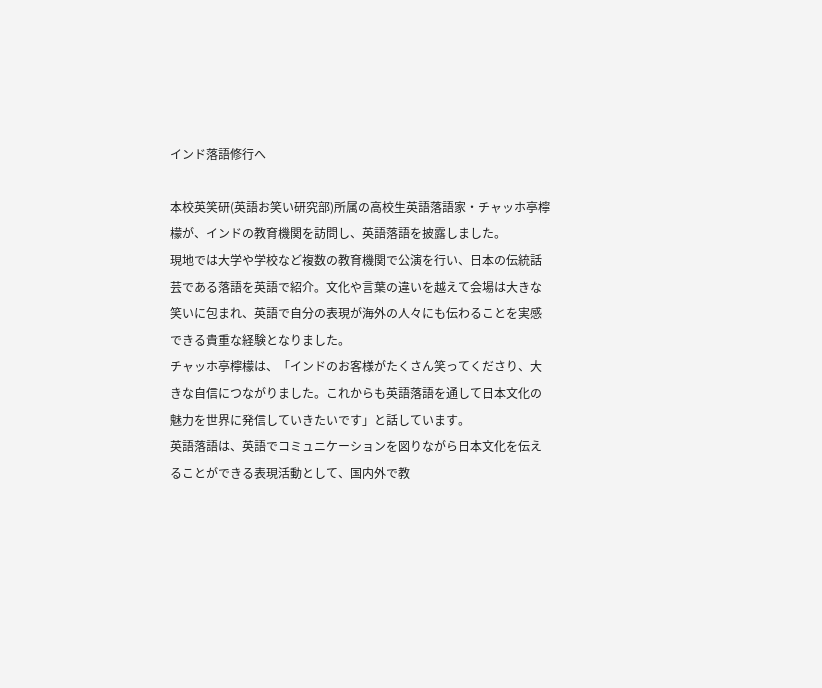インド落語修行へ

本校英笑研(英語お笑い研究部)所属の高校生英語落語家・チャッホ亭檸檬が、インドの教育機関を訪問し、英語落語を披露しました。
現地では大学や学校など複数の教育機関で公演を行い、日本の伝統話芸である落語を英語で紹介。文化や言葉の違いを越えて会場は大きな笑いに包まれ、英語で自分の表現が海外の人々にも伝わることを実感できる貴重な経験となりました。
チャッホ亭檸檬は、「インドのお客様がたくさん笑ってくださり、大きな自信につながりました。これからも英語落語を通して日本文化の魅力を世界に発信していきたいです」と話しています。
英語落語は、英語でコミュニケーションを図りながら日本文化を伝えることができる表現活動として、国内外で教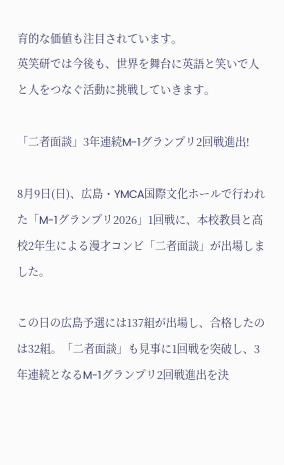育的な価値も注目されています。
英笑研では今後も、世界を舞台に英語と笑いで人と人をつなぐ活動に挑戦していきます。

「二者面談」3年連続M-1グランプリ2回戦進出!

8月9日(日)、広島・YMCA国際文化ホールで行われた「M-1グランプリ2026」1回戦に、本校教員と高校2年生による漫才コンビ「二者面談」が出場しました。

この日の広島予選には137組が出場し、合格したのは32組。「二者面談」も見事に1回戦を突破し、3年連続となるM-1グランプリ2回戦進出を決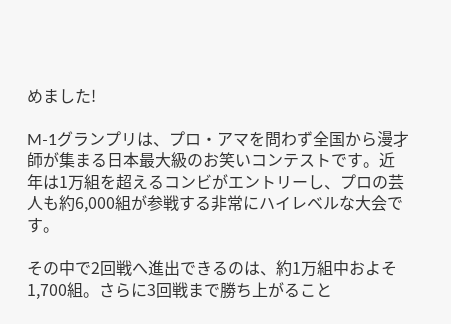めました!

M-1グランプリは、プロ・アマを問わず全国から漫才師が集まる日本最大級のお笑いコンテストです。近年は1万組を超えるコンビがエントリーし、プロの芸人も約6,000組が参戦する非常にハイレベルな大会です。

その中で2回戦へ進出できるのは、約1万組中およそ1,700組。さらに3回戦まで勝ち上がること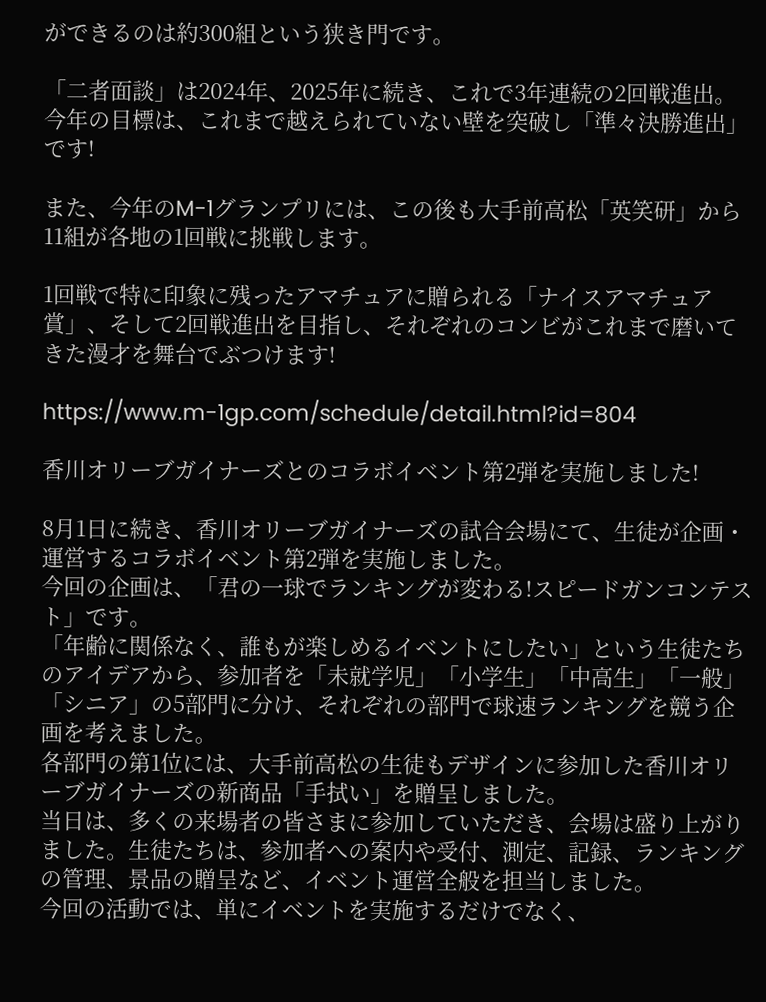ができるのは約300組という狭き門です。

「二者面談」は2024年、2025年に続き、これで3年連続の2回戦進出。今年の目標は、これまで越えられていない壁を突破し「準々決勝進出」です!

また、今年のM-1グランプリには、この後も大手前高松「英笑研」から11組が各地の1回戦に挑戦します。

1回戦で特に印象に残ったアマチュアに贈られる「ナイスアマチュア賞」、そして2回戦進出を目指し、それぞれのコンビがこれまで磨いてきた漫才を舞台でぶつけます!

https://www.m-1gp.com/schedule/detail.html?id=804

香川オリーブガイナーズとのコラボイベント第2弾を実施しました!

8月1日に続き、香川オリーブガイナーズの試合会場にて、生徒が企画・運営するコラボイベント第2弾を実施しました。
今回の企画は、「君の一球でランキングが変わる!スピードガンコンテスト」です。
「年齢に関係なく、誰もが楽しめるイベントにしたい」という生徒たちのアイデアから、参加者を「未就学児」「小学生」「中高生」「一般」「シニア」の5部門に分け、それぞれの部門で球速ランキングを競う企画を考えました。
各部門の第1位には、大手前高松の生徒もデザインに参加した香川オリーブガイナーズの新商品「手拭い」を贈呈しました。
当日は、多くの来場者の皆さまに参加していただき、会場は盛り上がりました。生徒たちは、参加者への案内や受付、測定、記録、ランキングの管理、景品の贈呈など、イベント運営全般を担当しました。
今回の活動では、単にイベントを実施するだけでなく、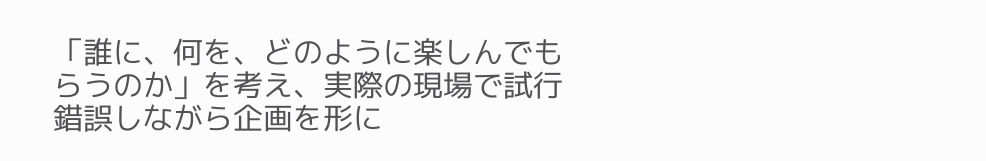「誰に、何を、どのように楽しんでもらうのか」を考え、実際の現場で試行錯誤しながら企画を形に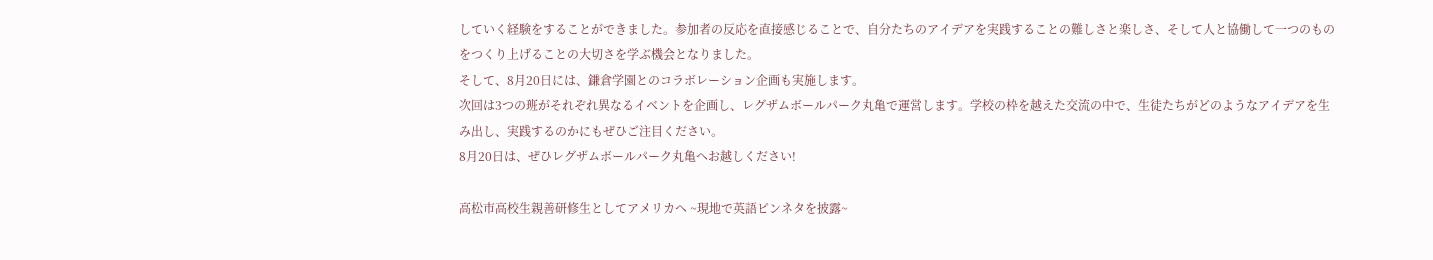していく経験をすることができました。参加者の反応を直接感じることで、自分たちのアイデアを実践することの難しさと楽しさ、そして人と協働して一つのものをつくり上げることの大切さを学ぶ機会となりました。
そして、8月20日には、鎌倉学園とのコラボレーション企画も実施します。
次回は3つの班がそれぞれ異なるイベントを企画し、レグザムボールパーク丸亀で運営します。学校の枠を越えた交流の中で、生徒たちがどのようなアイデアを生み出し、実践するのかにもぜひご注目ください。
8月20日は、ぜひレグザムボールパーク丸亀へお越しください!

高松市高校生親善研修生としてアメリカへ ~現地で英語ピンネタを披露~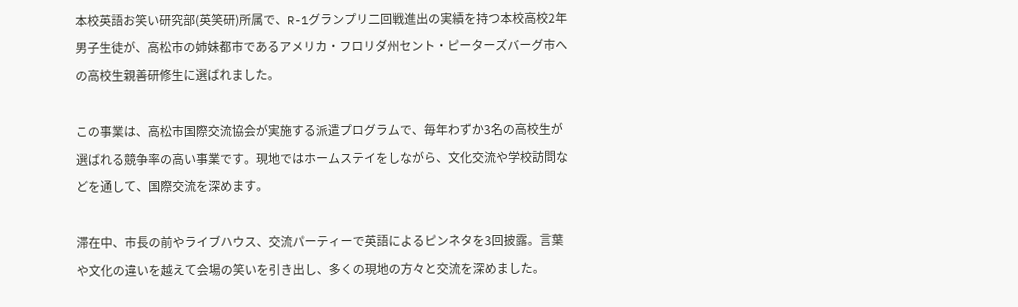本校英語お笑い研究部(英笑研)所属で、R-1グランプリ二回戦進出の実績を持つ本校高校2年男子生徒が、高松市の姉妹都市であるアメリカ・フロリダ州セント・ピーターズバーグ市への高校生親善研修生に選ばれました。

この事業は、高松市国際交流協会が実施する派遣プログラムで、毎年わずか3名の高校生が選ばれる競争率の高い事業です。現地ではホームステイをしながら、文化交流や学校訪問などを通して、国際交流を深めます。

滞在中、市長の前やライブハウス、交流パーティーで英語によるピンネタを3回披露。言葉や文化の違いを越えて会場の笑いを引き出し、多くの現地の方々と交流を深めました。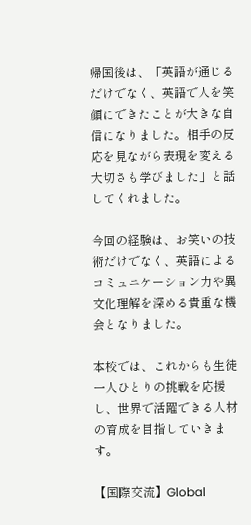帰国後は、「英語が通じるだけでなく、英語で人を笑顔にできたことが大きな自信になりました。相手の反応を見ながら表現を変える大切さも学びました」と話してくれました。

今回の経験は、お笑いの技術だけでなく、英語によるコミュニケーション力や異文化理解を深める貴重な機会となりました。

本校では、これからも生徒一人ひとりの挑戦を応援し、世界で活躍できる人材の育成を目指していきます。

【国際交流】Global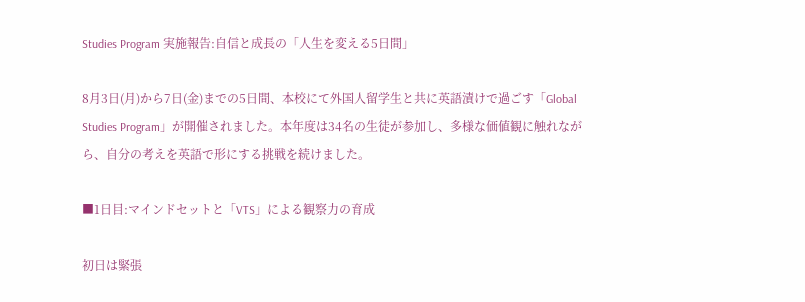Studies Program 実施報告:自信と成長の「人生を変える5日間」

8月3日(月)から7日(金)までの5日間、本校にて外国人留学生と共に英語漬けで過ごす「Global Studies Program」が開催されました。本年度は34名の生徒が参加し、多様な価値観に触れながら、自分の考えを英語で形にする挑戦を続けました。

■1日目:マインドセットと「VTS」による観察力の育成

初日は緊張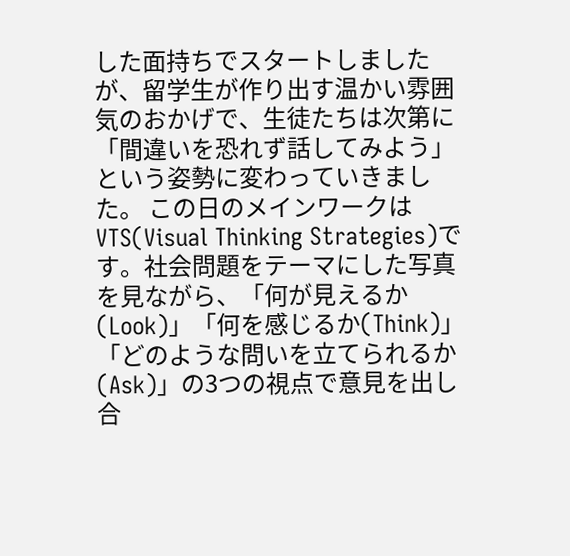した面持ちでスタートしましたが、留学生が作り出す温かい雰囲気のおかげで、生徒たちは次第に「間違いを恐れず話してみよう」という姿勢に変わっていきました。 この日のメインワークはVTS(Visual Thinking Strategies)です。社会問題をテーマにした写真を見ながら、「何が見えるか(Look)」「何を感じるか(Think)」「どのような問いを立てられるか(Ask)」の3つの視点で意見を出し合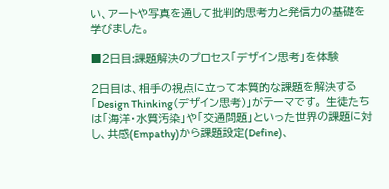い、アートや写真を通して批判的思考力と発信力の基礎を学びました。

■2日目:課題解決のプロセス「デザイン思考」を体験

2日目は、相手の視点に立って本質的な課題を解決する「Design Thinking(デザイン思考)」がテーマです。 生徒たちは「海洋・水質汚染」や「交通問題」といった世界の課題に対し、共感(Empathy)から課題設定(Define)、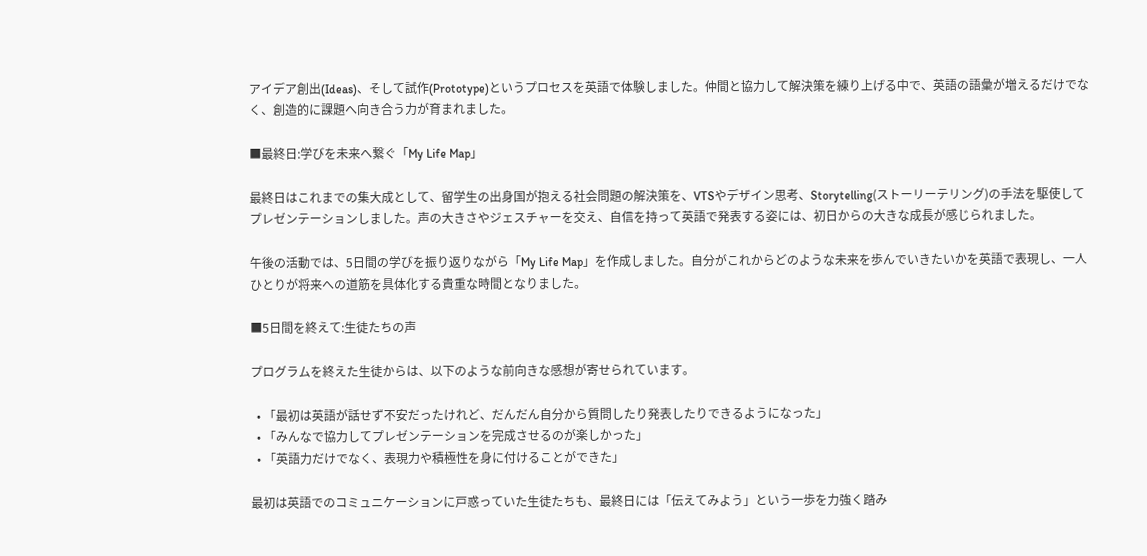アイデア創出(Ideas)、そして試作(Prototype)というプロセスを英語で体験しました。仲間と協力して解決策を練り上げる中で、英語の語彙が増えるだけでなく、創造的に課題へ向き合う力が育まれました。

■最終日:学びを未来へ繋ぐ「My Life Map」

最終日はこれまでの集大成として、留学生の出身国が抱える社会問題の解決策を、VTSやデザイン思考、Storytelling(ストーリーテリング)の手法を駆使してプレゼンテーションしました。声の大きさやジェスチャーを交え、自信を持って英語で発表する姿には、初日からの大きな成長が感じられました。

午後の活動では、5日間の学びを振り返りながら「My Life Map」を作成しました。自分がこれからどのような未来を歩んでいきたいかを英語で表現し、一人ひとりが将来への道筋を具体化する貴重な時間となりました。

■5日間を終えて:生徒たちの声

プログラムを終えた生徒からは、以下のような前向きな感想が寄せられています。

  • 「最初は英語が話せず不安だったけれど、だんだん自分から質問したり発表したりできるようになった」
  • 「みんなで協力してプレゼンテーションを完成させるのが楽しかった」
  • 「英語力だけでなく、表現力や積極性を身に付けることができた」

最初は英語でのコミュニケーションに戸惑っていた生徒たちも、最終日には「伝えてみよう」という一歩を力強く踏み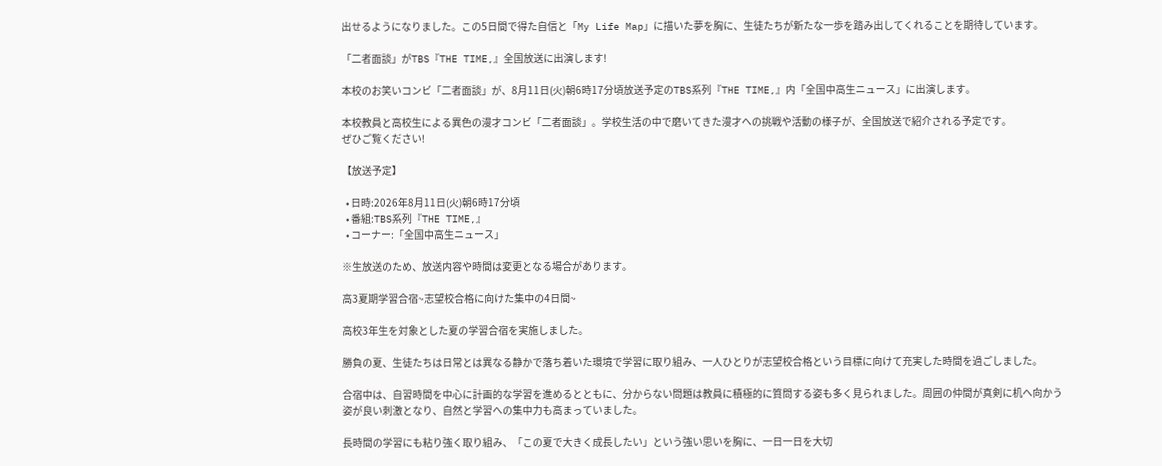出せるようになりました。この5日間で得た自信と「My Life Map」に描いた夢を胸に、生徒たちが新たな一歩を踏み出してくれることを期待しています。

「二者面談」がTBS『THE TIME,』全国放送に出演します!

本校のお笑いコンビ「二者面談」が、8月11日(火)朝6時17分頃放送予定のTBS系列『THE TIME,』内「全国中高生ニュース」に出演します。

本校教員と高校生による異色の漫才コンビ「二者面談」。学校生活の中で磨いてきた漫才への挑戦や活動の様子が、全国放送で紹介される予定です。
ぜひご覧ください!

【放送予定】

  • 日時:2026年8月11日(火)朝6時17分頃
  • 番組:TBS系列『THE TIME,』
  • コーナー:「全国中高生ニュース」

※生放送のため、放送内容や時間は変更となる場合があります。

高3夏期学習合宿~志望校合格に向けた集中の4日間~

高校3年生を対象とした夏の学習合宿を実施しました。

勝負の夏、生徒たちは日常とは異なる静かで落ち着いた環境で学習に取り組み、一人ひとりが志望校合格という目標に向けて充実した時間を過ごしました。

合宿中は、自習時間を中心に計画的な学習を進めるとともに、分からない問題は教員に積極的に質問する姿も多く見られました。周囲の仲間が真剣に机へ向かう姿が良い刺激となり、自然と学習への集中力も高まっていました。

長時間の学習にも粘り強く取り組み、「この夏で大きく成長したい」という強い思いを胸に、一日一日を大切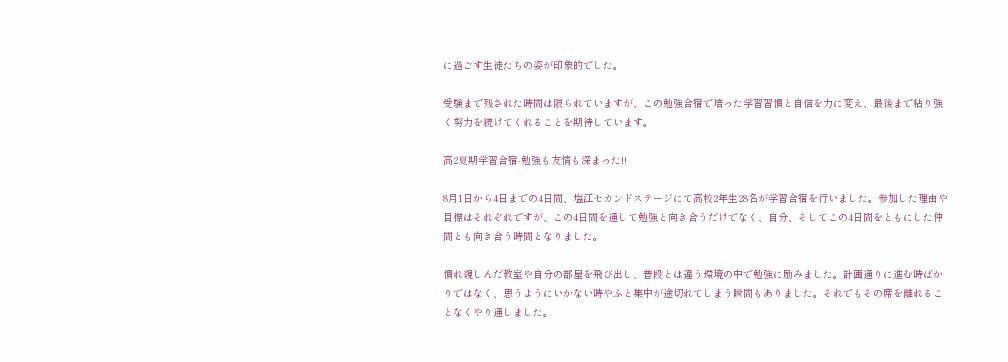に過ごす生徒たちの姿が印象的でした。

受験まで残された時間は限られていますが、この勉強合宿で培った学習習慣と自信を力に変え、最後まで粘り強く努力を続けてくれることを期待しています。

高2夏期学習合宿-勉強も友情も深まった!!

8月1日から4日までの4日間、塩江セカンドステージにて高校2年生28名が学習合宿を行いました。参加した理由や目標はそれぞれですが、この4日間を通して勉強と向き合うだけでなく、自分、そしてこの4日間をともにした仲間とも向き合う時間となりました。

慣れ親しんだ教室や自分の部屋を飛び出し、普段とは違う環境の中で勉強に励みました。計画通りに進む時ばかりではなく、思うようにいかない時やふと集中が途切れてしまう瞬間もありました。それでもその席を離れることなくやり通しました。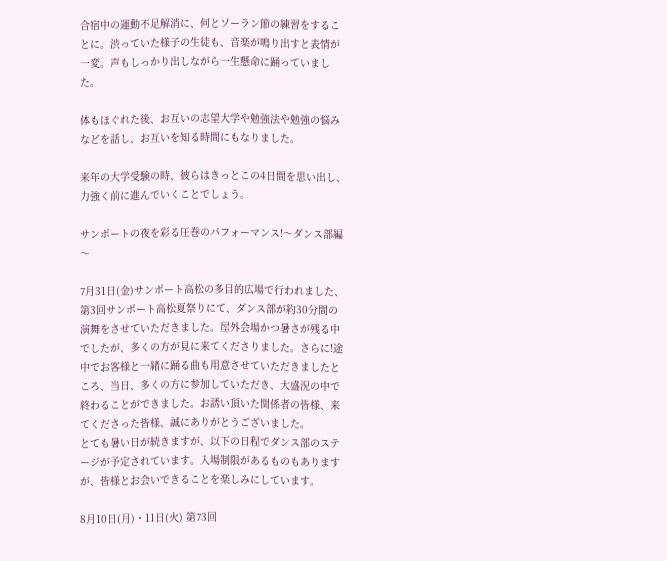合宿中の運動不足解消に、何とソーラン節の練習をすることに。渋っていた様子の生徒も、音楽が鳴り出すと表情が一変。声もしっかり出しながら一生懸命に踊っていました。

体もほぐれた後、お互いの志望大学や勉強法や勉強の悩みなどを話し、お互いを知る時間にもなりました。

来年の大学受験の時、彼らはきっとこの4日間を思い出し、力強く前に進んでいくことでしょう。

サンポートの夜を彩る圧巻のパフォーマンス!〜ダンス部編〜

7月31日(金)サンポート高松の多目的広場で行われました、第3回サンポート高松夏祭りにて、ダンス部が約30分間の演舞をさせていただきました。屋外会場かつ暑さが残る中でしたが、多くの方が見に来てくださりました。さらに!途中でお客様と一緒に踊る曲も用意させていただきましたところ、当日、多くの方に参加していただき、大盛況の中で終わることができました。お誘い頂いた関係者の皆様、来てくださった皆様、誠にありがとうございました。
とても暑い日が続きますが、以下の日程でダンス部のステージが予定されています。入場制限があるものもありますが、皆様とお会いできることを楽しみにしています。

8月10日(月)・11日(火) 第73回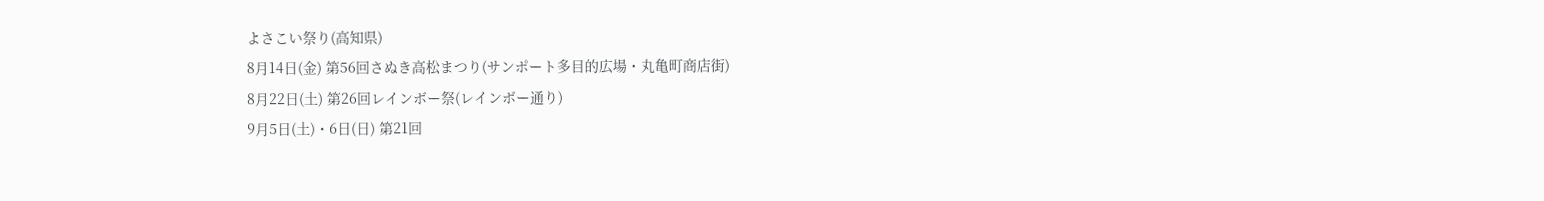よさこい祭り(高知県)
8月14日(金) 第56回さぬき高松まつり(サンポート多目的広場・丸亀町商店街)
8月22日(土) 第26回レインボー祭(レインボー通り)
9月5日(土)・6日(日) 第21回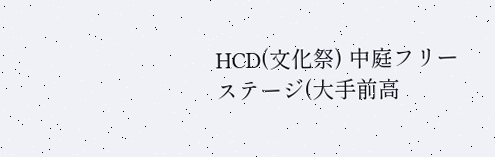HCD(文化祭) 中庭フリーステージ(大手前高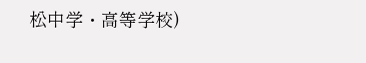松中学・高等学校)